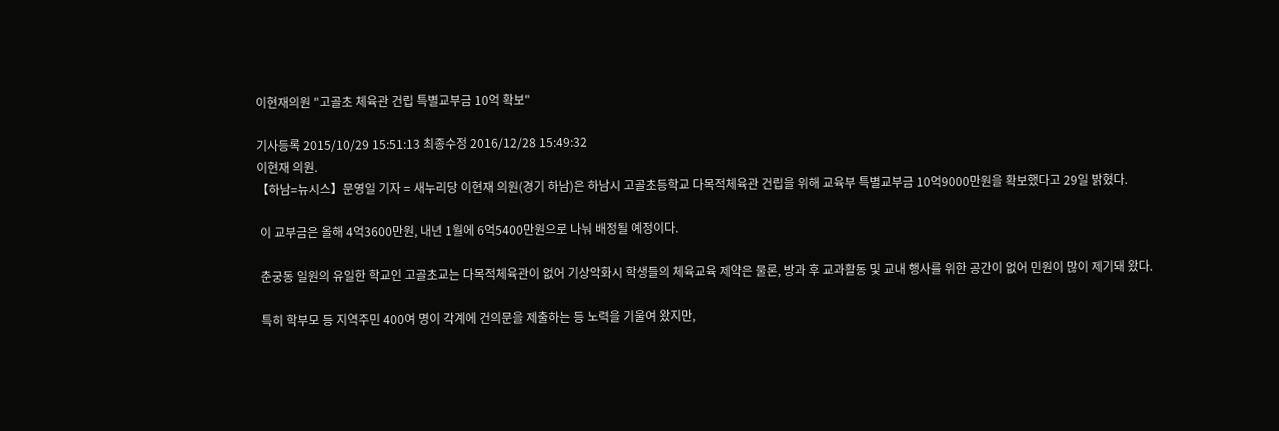이현재의원 "고골초 체육관 건립 특별교부금 10억 확보"

기사등록 2015/10/29 15:51:13 최종수정 2016/12/28 15:49:32
이현재 의원.
【하남=뉴시스】문영일 기자 = 새누리당 이현재 의원(경기 하남)은 하남시 고골초등학교 다목적체육관 건립을 위해 교육부 특별교부금 10억9000만원을 확보했다고 29일 밝혔다.

 이 교부금은 올해 4억3600만원, 내년 1월에 6억5400만원으로 나눠 배정될 예정이다.

 춘궁동 일원의 유일한 학교인 고골초교는 다목적체육관이 없어 기상악화시 학생들의 체육교육 제약은 물론, 방과 후 교과활동 및 교내 행사를 위한 공간이 없어 민원이 많이 제기돼 왔다.

 특히 학부모 등 지역주민 400여 명이 각계에 건의문을 제출하는 등 노력을 기울여 왔지만,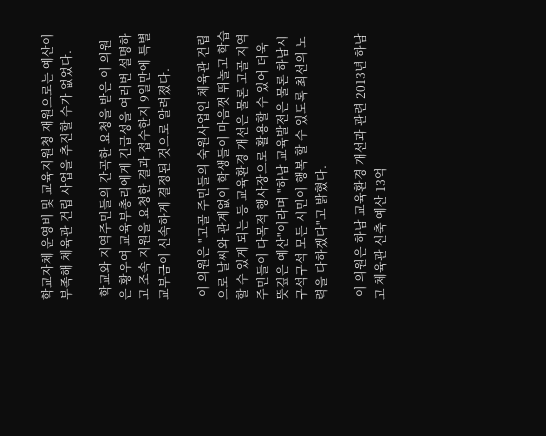학교자체 운영비 및 교육지원청 재원으로는 예산이 부족해 체육관 건립 사업을 추진할 수가 없었다.

 학교와 지역주민들의 간곡한 요청을 받은 이 의원은 황우여 교육부총리에게 긴급성을 여러번 설명하고 조속 지원을 요청한 결과 접수한지 9일만에 특별교부금이 신속하게 결정된 것으로 알려졌다.

 이 의원은 "고골 주민들의 숙원사업인 체육관 건립으로 날씨와 관계없이 학생들이 마음껏 뛰놀고 학습할 수 있게 되는 등 교육환경 개선은 물론 고골 지역주민들이 다목적 행사장으로 활용할 수 있어 더욱 뜻깊은 예산"이라며 "하남 교육발전은 물론 하남시 구석구석 모든 시민이 행복 할 수 있도록 최선의 노력을 다하겠다"고 밝혔다.

 이 의원은 하남 교육환경 개선과 관련 2013년 하남고 체육관 신축 예산 13억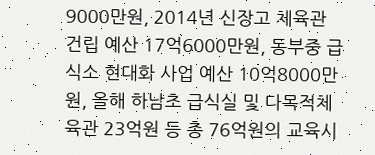9000만원, 2014년 신장고 체육관 건립 예산 17억6000만원, 동부중 급식소 현대화 사업 예산 10억8000만원, 올해 하남초 급식실 및 다목적체육관 23억원 등 총 76억원의 교육시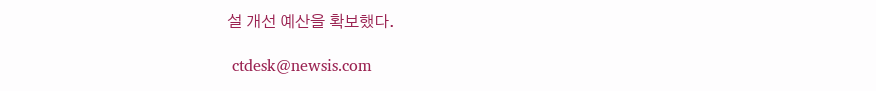설 개선 예산을 확보했다.

 ctdesk@newsis.com